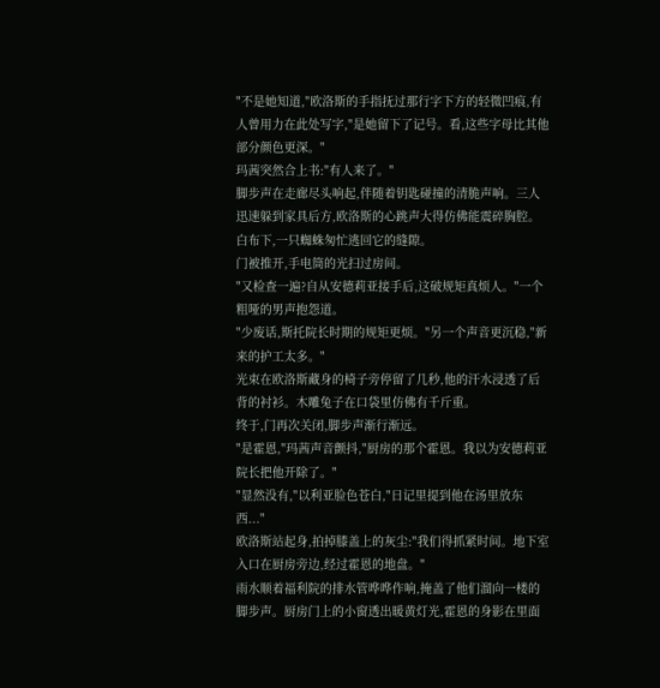"不是她知道,"欧洛斯的手指抚过那行字下方的轻微凹痕,有人曾用力在此处写字,"是她留下了记号。看,这些字母比其他部分颜色更深。"
玛茜突然合上书:"有人来了。"
脚步声在走廊尽头响起,伴随着钥匙碰撞的清脆声响。三人迅速躲到家具后方,欧洛斯的心跳声大得仿佛能震碎胸腔。白布下,一只蜘蛛匆忙逃回它的缝隙。
门被推开,手电筒的光扫过房间。
"又检查一遍?自从安德莉亚接手后,这破规矩真烦人。"一个粗哑的男声抱怨道。
"少废话,斯托院长时期的规矩更烦。"另一个声音更沉稳,"新来的护工太多。"
光束在欧洛斯藏身的椅子旁停留了几秒,他的汗水浸透了后背的衬衫。木雕兔子在口袋里仿佛有千斤重。
终于,门再次关闭,脚步声渐行渐远。
"是霍恩,"玛茜声音颤抖,"厨房的那个霍恩。我以为安德莉亚院长把他开除了。"
"显然没有,"以利亚脸色苍白,"日记里提到他在汤里放东西..."
欧洛斯站起身,拍掉膝盖上的灰尘:"我们得抓紧时间。地下室入口在厨房旁边,经过霍恩的地盘。"
雨水顺着福利院的排水管哗哗作响,掩盖了他们溜向一楼的脚步声。厨房门上的小窗透出暖黄灯光,霍恩的身影在里面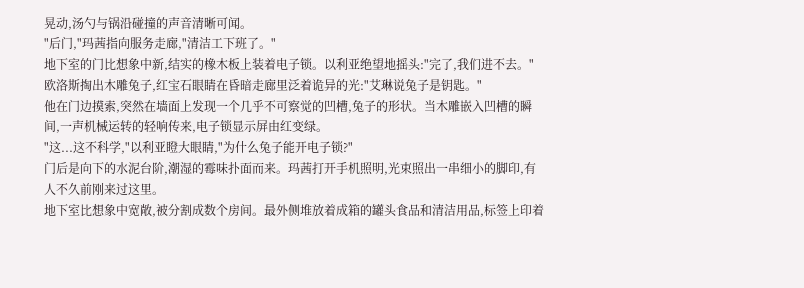晃动,汤勺与锅沿碰撞的声音清晰可闻。
"后门,"玛茜指向服务走廊,"清洁工下班了。"
地下室的门比想象中新,结实的橡木板上装着电子锁。以利亚绝望地摇头:"完了,我们进不去。"
欧洛斯掏出木雕兔子,红宝石眼睛在昏暗走廊里泛着诡异的光:"艾琳说兔子是钥匙。"
他在门边摸索,突然在墙面上发现一个几乎不可察觉的凹槽,兔子的形状。当木雕嵌入凹槽的瞬间,一声机械运转的轻响传来,电子锁显示屏由红变绿。
"这...这不科学,"以利亚瞪大眼睛,"为什么兔子能开电子锁?"
门后是向下的水泥台阶,潮湿的霉味扑面而来。玛茜打开手机照明,光束照出一串细小的脚印,有人不久前刚来过这里。
地下室比想象中宽敞,被分割成数个房间。最外侧堆放着成箱的罐头食品和清洁用品,标签上印着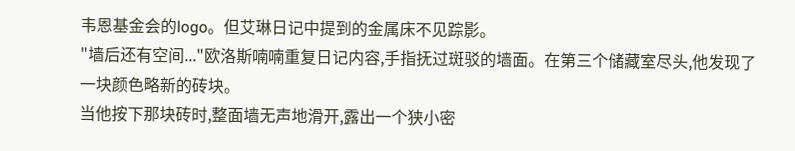韦恩基金会的logo。但艾琳日记中提到的金属床不见踪影。
"墙后还有空间..."欧洛斯喃喃重复日记内容,手指抚过斑驳的墙面。在第三个储藏室尽头,他发现了一块颜色略新的砖块。
当他按下那块砖时,整面墙无声地滑开,露出一个狭小密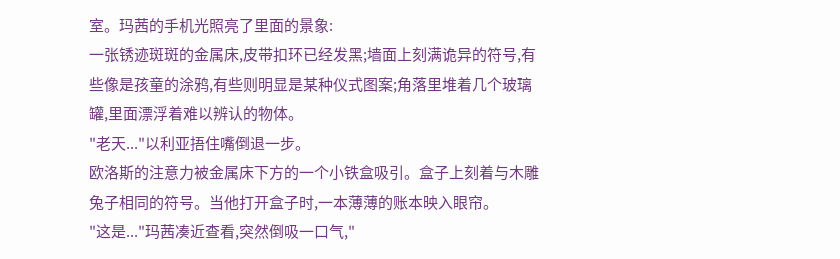室。玛茜的手机光照亮了里面的景象:
一张锈迹斑斑的金属床,皮带扣环已经发黑;墙面上刻满诡异的符号,有些像是孩童的涂鸦,有些则明显是某种仪式图案;角落里堆着几个玻璃罐,里面漂浮着难以辨认的物体。
"老天..."以利亚捂住嘴倒退一步。
欧洛斯的注意力被金属床下方的一个小铁盒吸引。盒子上刻着与木雕兔子相同的符号。当他打开盒子时,一本薄薄的账本映入眼帘。
"这是..."玛茜凑近查看,突然倒吸一口气,"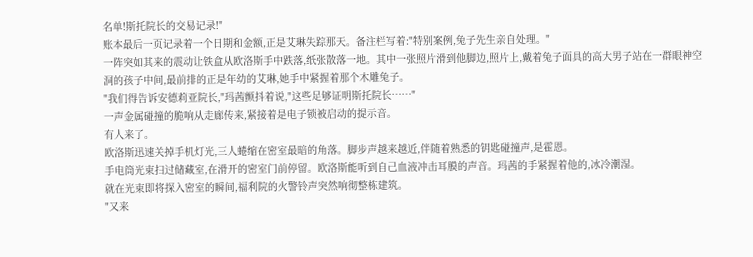名单!斯托院长的交易记录!"
账本最后一页记录着一个日期和金额,正是艾琳失踪那天。备注栏写着:"特别案例,兔子先生亲自处理。"
一阵突如其来的震动让铁盒从欧洛斯手中跌落,纸张散落一地。其中一张照片滑到他脚边,照片上,戴着兔子面具的高大男子站在一群眼神空洞的孩子中间,最前排的正是年幼的艾琳,她手中紧握着那个木雕兔子。
"我们得告诉安德莉亚院长,"玛茜颤抖着说,"这些足够证明斯托院长……"
一声金属碰撞的脆响从走廊传来,紧接着是电子锁被启动的提示音。
有人来了。
欧洛斯迅速关掉手机灯光,三人蜷缩在密室最暗的角落。脚步声越来越近,伴随着熟悉的钥匙碰撞声,是霍恩。
手电筒光束扫过储藏室,在滑开的密室门前停留。欧洛斯能听到自己血液冲击耳膜的声音。玛茜的手紧握着他的,冰冷潮湿。
就在光束即将探入密室的瞬间,福利院的火警铃声突然响彻整栋建筑。
"又来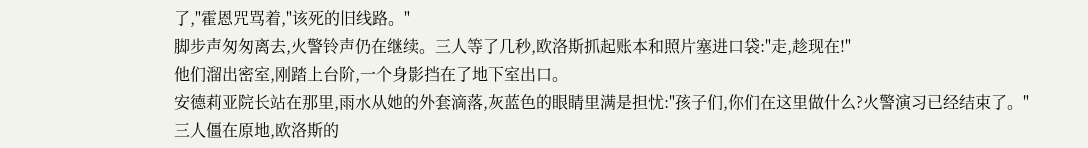了,"霍恩咒骂着,"该死的旧线路。"
脚步声匆匆离去,火警铃声仍在继续。三人等了几秒,欧洛斯抓起账本和照片塞进口袋:"走,趁现在!"
他们溜出密室,刚踏上台阶,一个身影挡在了地下室出口。
安德莉亚院长站在那里,雨水从她的外套滴落,灰蓝色的眼睛里满是担忧:"孩子们,你们在这里做什么?火警演习已经结束了。"
三人僵在原地,欧洛斯的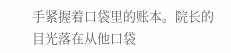手紧握着口袋里的账本。院长的目光落在从他口袋